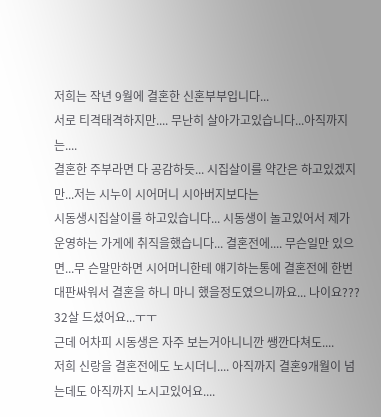저희는 작년 9월에 결혼한 신혼부부입니다...
서로 티격태격하지만.... 무난히 살아가고있습니다...아직까지는....
결혼한 주부라면 다 공감하듯... 시집살이를 약간은 하고있겠지만...저는 시누이 시어머니 시아버지보다는
시동생시집살이를 하고있습니다... 시동생이 놀고있어서 제가 운영하는 가게에 취직을했습니다... 결혼전에.... 무슨일만 있으면...무 슨말만하면 시어머니한테 얘기하는통에 결혼전에 한번 대판싸워서 결혼을 하니 마니 했을정도였으니까요... 나이요??? 32살 드셨어요...ㅜㅜ
근데 어차피 시동생은 자주 보는거아니니깐 쌩깐다쳐도....
저희 신랑을 결혼전에도 노시더니.... 아직까지 결혼9개월이 넘는데도 아직까지 노시고있어요....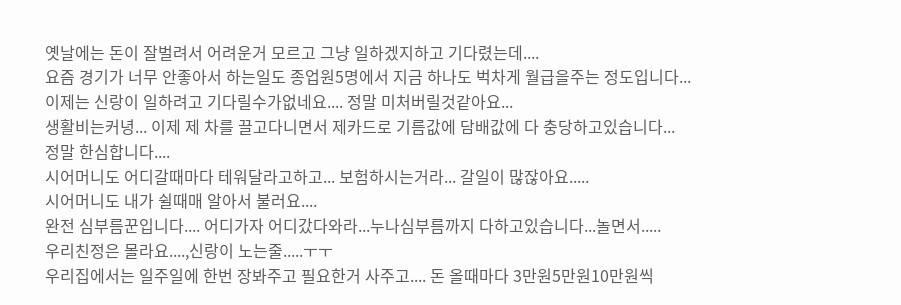옛날에는 돈이 잘벌려서 어려운거 모르고 그냥 일하겠지하고 기다렸는데....
요즘 경기가 너무 안좋아서 하는일도 종업원5명에서 지금 하나도 벅차게 월급을주는 정도입니다...
이제는 신랑이 일하려고 기다릴수가없네요.... 정말 미처버릴것같아요...
생활비는커녕... 이제 제 차를 끌고다니면서 제카드로 기름값에 담배값에 다 충당하고있습니다...
정말 한심합니다....
시어머니도 어디갈때마다 테워달라고하고... 보험하시는거라... 갈일이 많잖아요.....
시어머니도 내가 쉴때매 알아서 불러요....
완전 심부름꾼입니다.... 어디가자 어디갔다와라...누나심부름까지 다하고있습니다...놀면서.....
우리친정은 몰라요....,신랑이 노는줄.....ㅜㅜ
우리집에서는 일주일에 한번 장봐주고 필요한거 사주고.... 돈 올때마다 3만원5만원10만원씩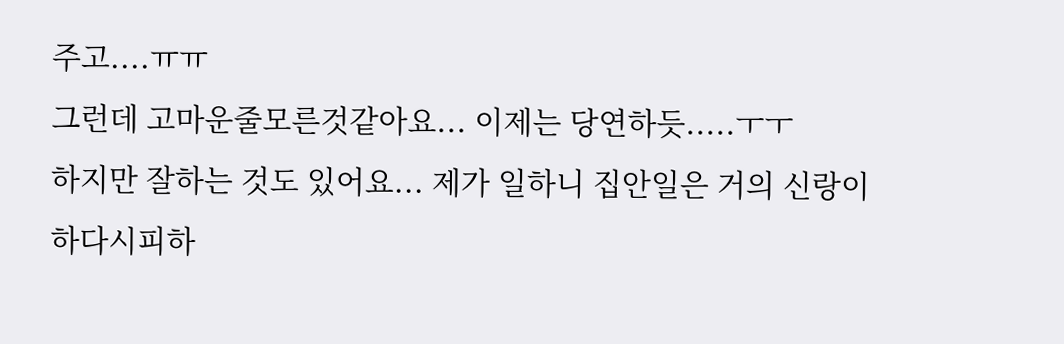주고....ㅠㅠ
그런데 고마운줄모른것같아요... 이제는 당연하듯.....ㅜㅜ
하지만 잘하는 것도 있어요... 제가 일하니 집안일은 거의 신랑이 하다시피하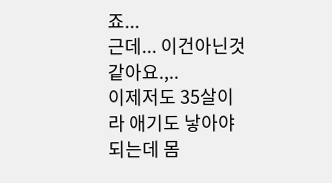죠...
근데... 이건아닌것같아요.,..
이제저도 35살이라 애기도 낳아야되는데 몸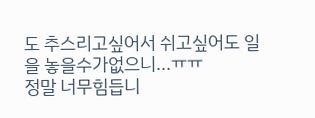도 추스리고싶어서 쉬고싶어도 일을 놓을수가없으니...ㅠㅠ
정말 너무힘듭니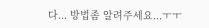다... 방법좀 알려주세요...ㅜㅜ